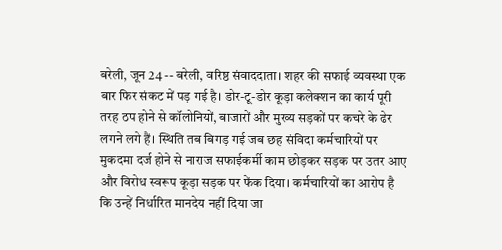बरेली, जून 24 -- बरेली, वरिष्ठ संवाददाता। शहर की सफाई व्यवस्था एक बार फिर संकट में पड़ गई है। डोर-टू-डोर कूड़ा कलेक्शन का कार्य पूरी तरह ठप होने से कॉलोनियों, बाजारों और मुख्य सड़कों पर कचरे के ढेर लगने लगे हैं। स्थिति तब बिगड़ गई जब छह संविदा कर्मचारियों पर मुकदमा दर्ज होने से नाराज सफाईकर्मी काम छोड़कर सड़क पर उतर आए और विरोध स्वरूप कूड़ा सड़क पर फेंक दिया। कर्मचारियों का आरोप है कि उन्हें निर्धारित मानदेय नहीं दिया जा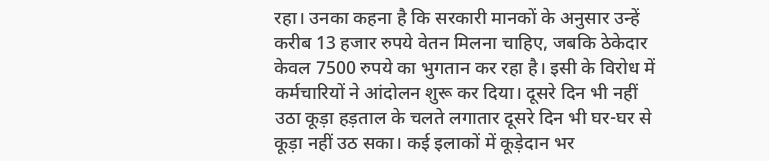रहा। उनका कहना है कि सरकारी मानकों के अनुसार उन्हें करीब 13 हजार रुपये वेतन मिलना चाहिए, जबकि ठेकेदार केवल 7500 रुपये का भुगतान कर रहा है। इसी के विरोध में कर्मचारियों ने आंदोलन शुरू कर दिया। दूसरे दिन भी नहीं उठा कूड़ा हड़ताल के चलते लगातार दूसरे दिन भी घर-घर से कूड़ा नहीं उठ सका। कई इलाकों में कूड़ेदान भर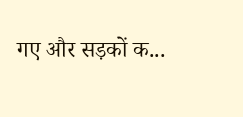गए और सड़कों क...